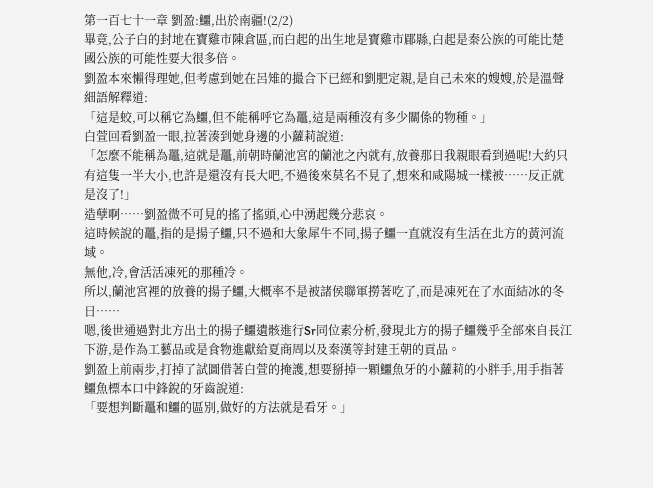第一百七十一章 劉盈:鱷,出於南疆!(2/2)
畢竟,公子白的封地在寶雞市陳倉區,而白起的出生地是寶雞市郿縣,白起是秦公族的可能比楚國公族的可能性要大很多倍。
劉盈本來懶得理她,但考慮到她在呂雉的撮合下已經和劉肥定親,是自己未來的嫂嫂,於是溫聲細語解釋道:
「這是蛟,可以稱它為鱷,但不能稱呼它為鼉,這是兩種沒有多少關係的物種。」
白萱回看劉盈一眼,拉著湊到她身邊的小蘿莉說道:
「怎麼不能稱為鼉,這就是鼉,前朝時蘭池宮的蘭池之內就有,放養那日我親眼看到過呢!大約只有這隻一半大小,也許是還沒有長大吧,不過後來莫名不見了,想來和咸陽城一樣被……反正就是沒了!」
造孽啊……劉盈微不可見的搖了搖頭,心中湧起幾分悲哀。
這時候說的鼉,指的是揚子鱷,只不過和大象犀牛不同,揚子鱷一直就沒有生活在北方的黃河流域。
無他,冷,會活活凍死的那種冷。
所以,蘭池宮裡的放養的揚子鱷,大概率不是被諸侯聯軍撈著吃了,而是凍死在了水面結冰的冬日……
嗯,後世通過對北方出土的揚子鱷遺骸進行Sr同位素分析,發現北方的揚子鱷幾乎全部來自長江下游,是作為工藝品或是食物進獻給夏商周以及秦漢等封建王朝的貢品。
劉盈上前兩步,打掉了試圖借著白萱的掩護,想要掰掉一顆鱷魚牙的小蘿莉的小胖手,用手指著鱷魚標本口中鋒銳的牙齒說道:
「要想判斷鼉和鱷的區別,做好的方法就是看牙。」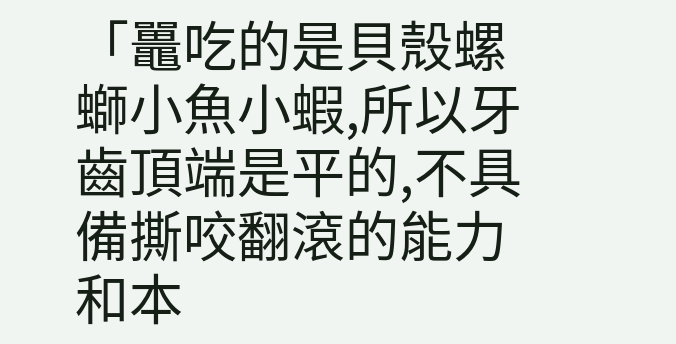「鼉吃的是貝殼螺螄小魚小蝦,所以牙齒頂端是平的,不具備撕咬翻滾的能力和本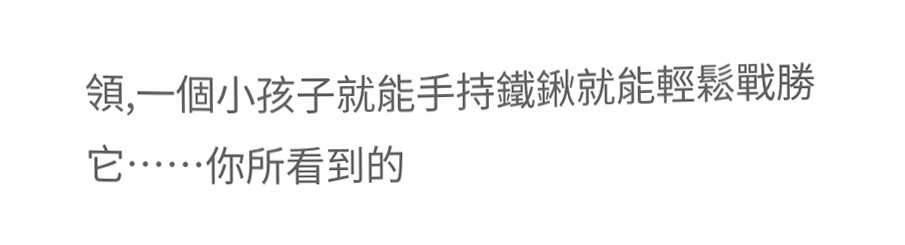領,一個小孩子就能手持鐵鍬就能輕鬆戰勝它……你所看到的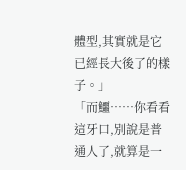體型,其實就是它已經長大後了的樣子。」
「而鱷……你看看這牙口,別說是普通人了,就算是一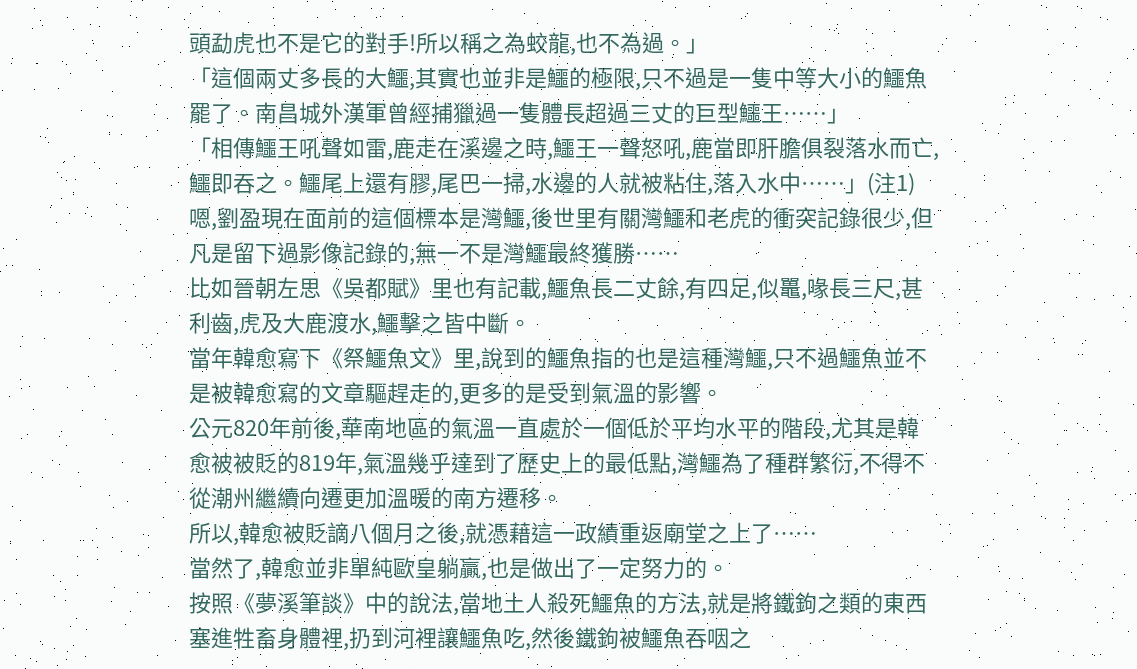頭勐虎也不是它的對手!所以稱之為蛟龍,也不為過。」
「這個兩丈多長的大鱷,其實也並非是鱷的極限,只不過是一隻中等大小的鱷魚罷了。南昌城外漢軍曾經捕獵過一隻體長超過三丈的巨型鱷王……」
「相傳鱷王吼聲如雷,鹿走在溪邊之時,鱷王一聲怒吼,鹿當即肝膽俱裂落水而亡,鱷即吞之。鱷尾上還有膠,尾巴一掃,水邊的人就被粘住,落入水中……」(注1)
嗯,劉盈現在面前的這個標本是灣鱷,後世里有關灣鱷和老虎的衝突記錄很少,但凡是留下過影像記錄的,無一不是灣鱷最終獲勝……
比如晉朝左思《吳都賦》里也有記載,鱷魚長二丈餘,有四足,似鼉,喙長三尺,甚利齒,虎及大鹿渡水,鱷擊之皆中斷。
當年韓愈寫下《祭鱷魚文》里,說到的鱷魚指的也是這種灣鱷,只不過鱷魚並不是被韓愈寫的文章驅趕走的,更多的是受到氣溫的影響。
公元820年前後,華南地區的氣溫一直處於一個低於平均水平的階段,尤其是韓愈被被貶的819年,氣溫幾乎達到了歷史上的最低點,灣鱷為了種群繁衍,不得不從潮州繼續向遷更加溫暖的南方遷移。
所以,韓愈被貶謫八個月之後,就憑藉這一政績重返廟堂之上了……
當然了,韓愈並非單純歐皇躺贏,也是做出了一定努力的。
按照《夢溪筆談》中的說法,當地土人殺死鱷魚的方法,就是將鐵鉤之類的東西塞進牲畜身體裡,扔到河裡讓鱷魚吃,然後鐵鉤被鱷魚吞咽之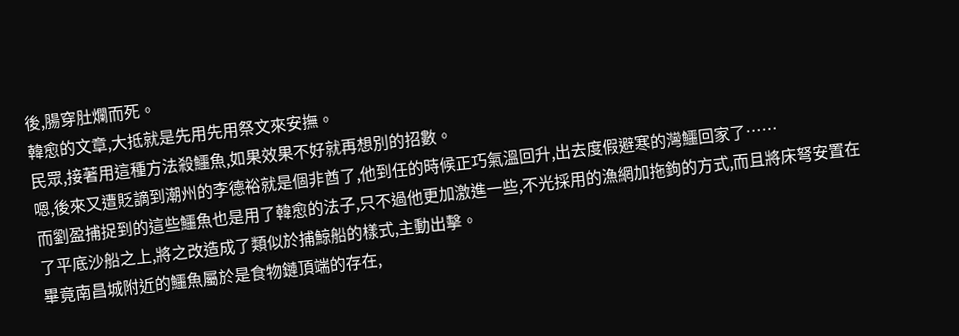後,腸穿肚爛而死。
韓愈的文章,大抵就是先用先用祭文來安撫。
民眾,接著用這種方法殺鱷魚,如果效果不好就再想別的招數。
嗯,後來又遭貶謫到潮州的李德裕就是個非酋了,他到任的時候正巧氣溫回升,出去度假避寒的灣鱷回家了……
而劉盈捕捉到的這些鱷魚也是用了韓愈的法子,只不過他更加激進一些,不光採用的漁網加拖鉤的方式,而且將床弩安置在了平底沙船之上,將之改造成了類似於捕鯨船的樣式,主動出擊。
畢竟南昌城附近的鱷魚屬於是食物鏈頂端的存在,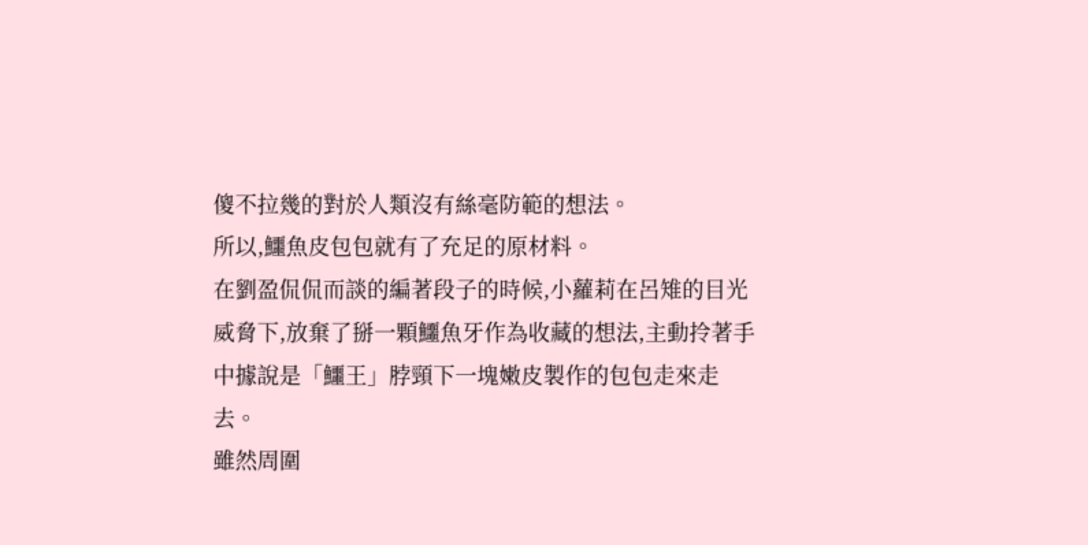傻不拉幾的對於人類沒有絲毫防範的想法。
所以,鱷魚皮包包就有了充足的原材料。
在劉盈侃侃而談的編著段子的時候,小蘿莉在呂雉的目光威脅下,放棄了掰一顆鱷魚牙作為收藏的想法,主動拎著手中據說是「鱷王」脖頸下一塊嫩皮製作的包包走來走去。
雖然周圍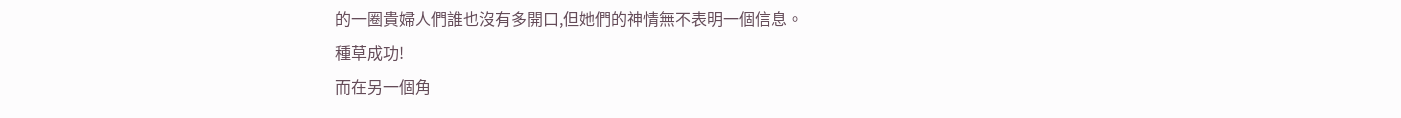的一圈貴婦人們誰也沒有多開口,但她們的神情無不表明一個信息。
種草成功!
而在另一個角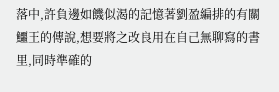落中,許負邊如饑似渴的記憶著劉盈編排的有關鱷王的傳說,想要將之改良用在自己無聊寫的書里,同時準確的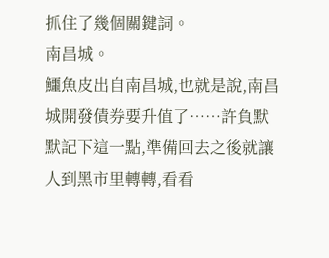抓住了幾個關鍵詞。
南昌城。
鱷魚皮出自南昌城,也就是說,南昌城開發債券要升值了……許負默默記下這一點,準備回去之後就讓人到黑市里轉轉,看看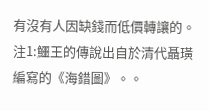有沒有人因缺錢而低價轉讓的。
注1:鱷王的傳說出自於清代聶璜編寫的《海錯圖》。。